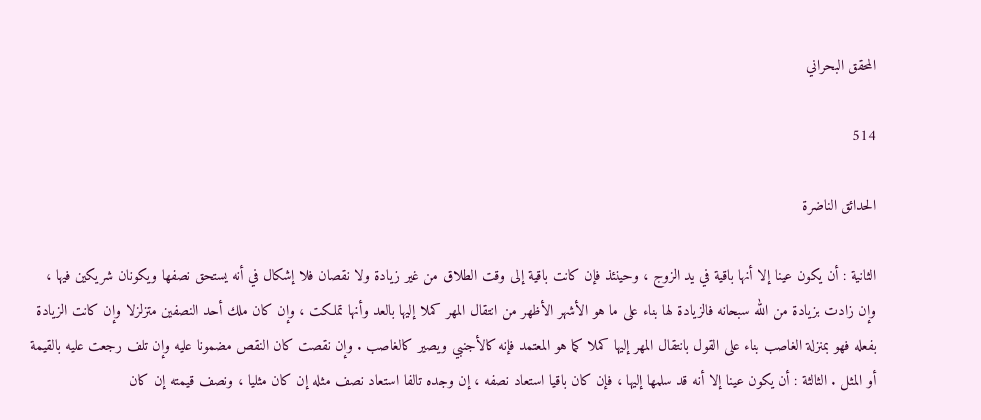المحقق البحراني

514

الحدائق الناضرة

الثانية : أن يكون عينا إلا أنها باقية في يد الزوج ، وحينئذ فإن كانت باقية إلى وقت الطلاق من غير زيادة ولا نقصان فلا إشكال في أنه يستحق نصفها ويكونان شريكين فيها ، وإن زادت بزيادة من الله سبحانه فالزيادة لها بناء على ما هو الأشهر الأظهر من انتقال المهر كملا إليها بالعد وأنها تملكت ، وإن كان ملك أحد النصفين متزلزلا وإن كانت الزيادة بفعله فهو بمنزلة الغاصب بناء على القول بانتقال المهر إليها كملا كما هو المعتمد فإنه كالأجنبي ويصير كالغاصب . وإن نقصت كان النقص مضمونا عليه وإن تلف رجعت عليه بالقيمة أو المثل . الثالثة : أن يكون عينا إلا أنه قد سلمها إليها ، فإن كان باقيا استعاد نصفه ، إن وجده تالفا استعاد نصف مثله إن كان مثليا ، ونصف قيمته إن كان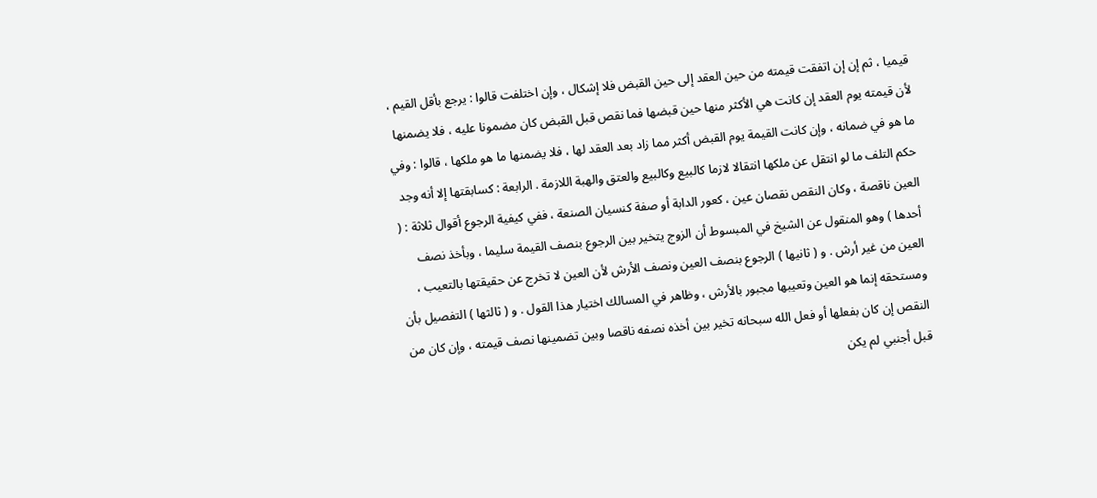قيميا ، ثم إن إن اتفقت قيمته من حين العقد إلى حين القبض فلا إشكال ، وإن اختلفت قالوا : يرجع بأقل القيم ، لأن قيمته يوم العقد إن كانت هي الأكثر منها حين قبضها فما نقص قبل القبض كان مضمونا عليه ، فلا يضمنها ما هو في ضمانه ، وإن كانت القيمة يوم القبض أكثر مما زاد بعد العقد لها ، فلا يضمنها ما هو ملكها ، قالوا : وفي حكم التلف ما لو انتقل عن ملكها انتقالا لازما كالبيع وكالبيع والعتق والهبة اللازمة . الرابعة : كسابقتها إلا أنه وجد العين ناقصة ، وكان النقص نقصان عين ، كعور الدابة أو صفة كنسيان الصنعة ، ففي كيفية الرجوع أقوال ثلاثة : ( أحدها ) وهو المنقول عن الشيخ في المبسوط أن الزوج يتخير بين الرجوع بنصف القيمة سليما ، وبأخذ نصف العين من غير أرش . و ( ثانيها ) الرجوع بنصف العين ونصف الأرش لأن العين لا تخرج عن حقيقتها بالتعيب ، ومستحقه إنما هو العين وتعيبها مجبور بالأرش ، وظاهر في المسالك اختيار هذا القول . و ( ثالثها ) التفصيل بأن النقص إن كان بفعلها أو فعل الله سبحانه تخير بين أخذه نصفه ناقصا وبين تضمينها نصف قيمته ، وإن كان من قبل أجنبي لم يكن